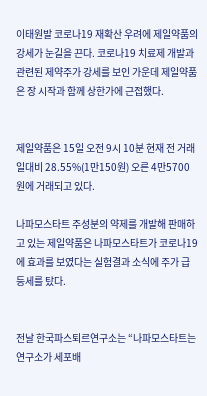이태원발 코로나19 재확산 우려에 제일약품의 강세가 눈길을 끈다. 코로나19 치료제 개발과 관련된 제약주가 강세를 보인 가운데 제일약품은 장 시작과 함께 상한가에 근접했다.


제일약품은 15일 오전 9시 10분 현재 전 거래일대비 28.55%(1만150원) 오른 4만5700원에 거래되고 있다.

나파모스타트 주성분의 약제를 개발해 판매하고 있는 제일약품은 나파모스타트가 코로나19에 효과를 보였다는 실험결과 소식에 주가 급등세를 탔다.


전날 한국파스퇴르연구소는 “나파모스타트는 연구소가 세포배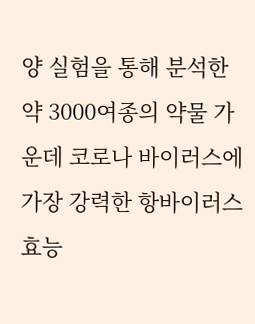양 실험을 통해 분석한 약 3000여종의 약물 가운데 코로나 바이러스에 가장 강력한 항바이러스 효능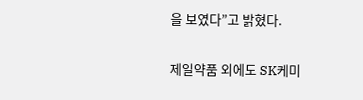을 보였다”고 밝혔다.

제일약품 외에도 SK케미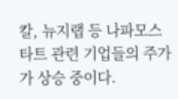칼, 뉴지랩 등 나파모스타트 관련 기업들의 주가가 상승 중이다.